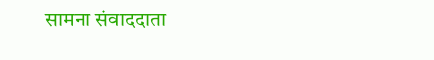सामना संवाददाता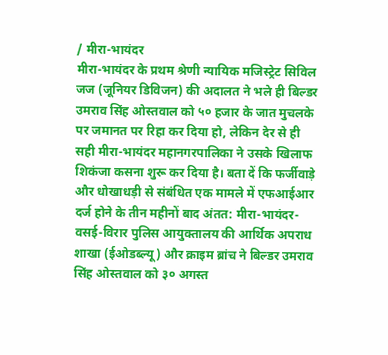/ मीरा-भायंदर
मीरा-भायंदर के प्रथम श्रेणी न्यायिक मजिस्ट्रेट सिविल जज (जूनियर डिविजन) की अदालत ने भले ही बिल्डर उमराव सिंह ओस्तवाल को ५० हजार के जात मुचलके पर जमानत पर रिहा कर दिया हो, लेकिन देर से ही सही मीरा-भायंदर महानगरपालिका ने उसके खिलाफ शिकंजा कसना शुरू कर दिया है। बता दें कि फर्जीवाड़े और धोखाधड़ी से संबंधित एक मामले में एफआईआर दर्ज होने के तीन महीनों बाद अंतत: मीरा-भायंदर-वसई-विरार पुलिस आयुक्तालय की आर्थिक अपराध शाखा (ईओडब्ल्यू) और क्राइम ब्रांच ने बिल्डर उमराव सिंह ओस्तवाल को ३० अगस्त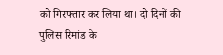को गिरफ्तार कर लिया था। दो दिनों की पुलिस रिमांड के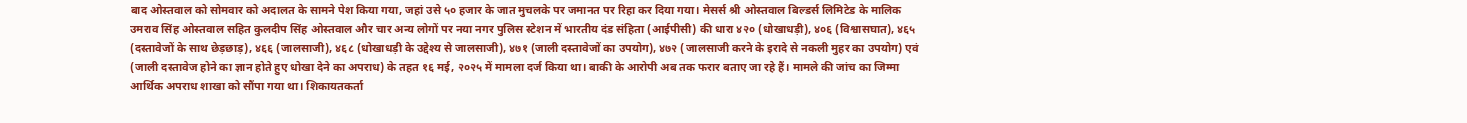बाद ओस्तवाल को सोमवार को अदालत के सामने पेश किया गया, जहां उसे ५० हजार के जात मुचलके पर जमानत पर रिहा कर दिया गया। मेसर्स श्री ओस्तवाल बिल्डर्स लिमिटेड के मालिक उमराव सिंह ओस्तवाल सहित कुलदीप सिंह ओस्तवाल और चार अन्य लोगों पर नया नगर पुलिस स्टेशन में भारतीय दंड संहिता (आईपीसी) की धारा ४२० (धोखाधड़ी), ४०६ (विश्वासघात), ४६५ (दस्तावेजों के साथ छेड़छाड़), ४६६ (जालसाजी), ४६८ (धोखाधड़ी के उद्देश्य से जालसाजी), ४७१ (जाली दस्तावेजों का उपयोग), ४७२ (जालसाजी करने के इरादे से नकली मुहर का उपयोग) एवं (जाली दस्तावेज होने का ज्ञान होते हुए धोखा देने का अपराध) के तहत १६ मई, २०२५ में मामला दर्ज किया था। बाकी के आरोपी अब तक फरार बताए जा रहे हैं। मामले की जांच का जिम्मा आर्थिक अपराध शाखा को सौंपा गया था। शिकायतकर्ता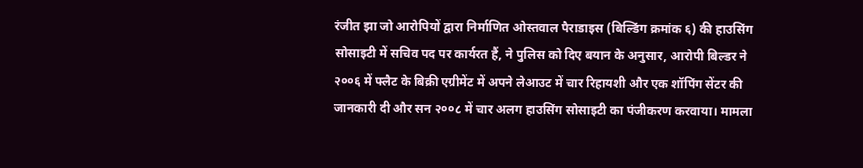रंजीत झा जो आरोपियों द्वारा निर्माणित ओस्तवाल पैराडाइस (बिल्डिंग क्रमांक ६) की हाउसिंग सोसाइटी में सचिव पद पर कार्यरत हैं, ने पुलिस को दिए बयान के अनुसार, आरोपी बिल्डर ने २००६ में फ्लैट के बिक्री एग्रीमेंट में अपने लेआउट में चार रिहायशी और एक शॉपिंग सेंटर की जानकारी दी और सन २००८ में चार अलग हाउसिंग सोसाइटी का पंजीकरण करवाया। मामला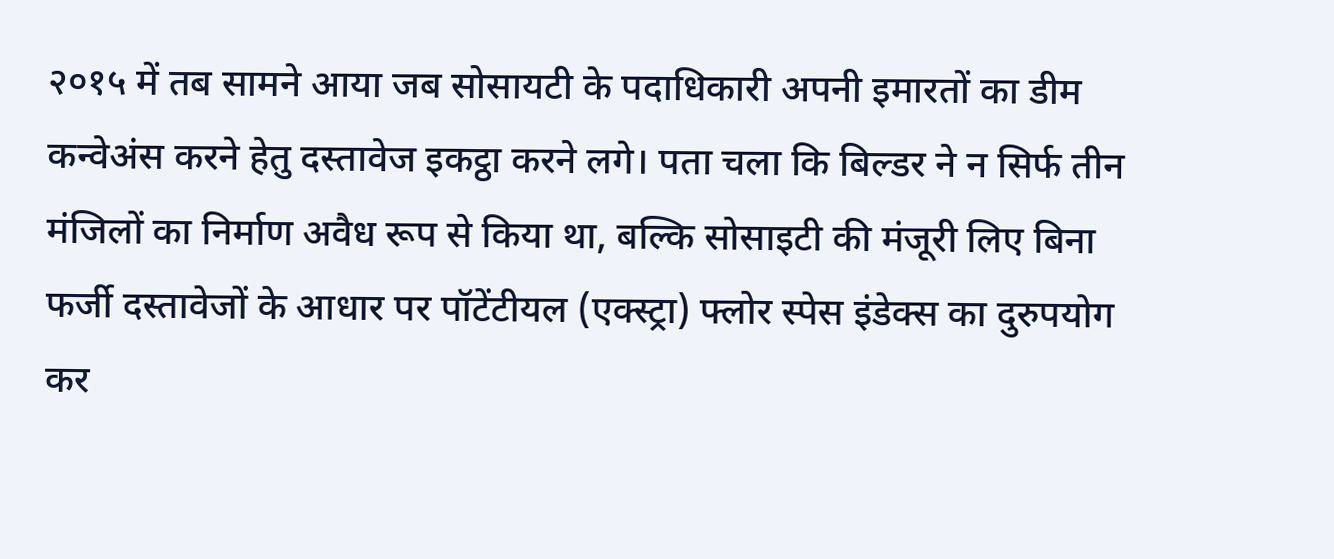२०१५ में तब सामने आया जब सोसायटी के पदाधिकारी अपनी इमारतों का डीम कन्वेअंस करने हेतु दस्तावेज इकट्ठा करने लगे। पता चला कि बिल्डर ने न सिर्फ तीन मंजिलों का निर्माण अवैध रूप से किया था, बल्कि सोसाइटी की मंजूरी लिए बिना फर्जी दस्तावेजों के आधार पर पॉटेंटीयल (एक्स्ट्रा) फ्लोर स्पेस इंडेक्स का दुरुपयोग कर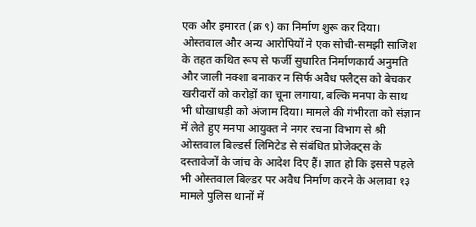एक और इमारत (क्र ९) का निर्माण शुरू कर दिया। ओस्तवाल और अन्य आरोपियों ने एक सोची-समझी साजिश के तहत कथित रूप से फर्जी सुधारित निर्माणकार्य अनुमति और जाली नक्शा बनाकर न सिर्फ अवैध फ्लैट्स को बेचकर खरीदारों को करोड़ों का चूना लगाया, बल्कि मनपा के साथ भी धोखाधड़ी को अंजाम दिया। मामले की गंभीरता को संज्ञान में लेते हुए मनपा आयुक्त ने नगर रचना विभाग से श्री ओस्तवाल बिल्डर्स लिमिटेड से संबंधित प्रोजेक्ट्स के दस्तावेजों के जांच के आदेश दिए हैं। ज्ञात हो कि इससे पहले भी ओस्तवाल बिल्डर पर अवैध निर्माण करने के अलावा १३ मामले पुलिस थानों में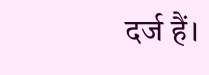दर्ज हैं।